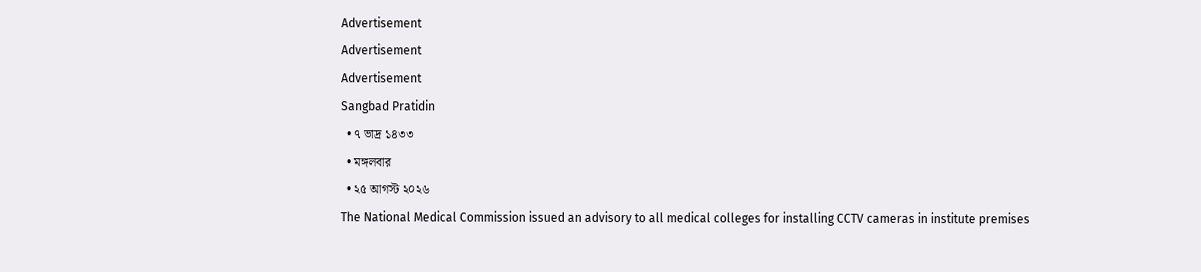Advertisement
Advertisement
Advertisement
Sangbad Pratidin
  • ৭ ভাদ্র ১৪৩৩
  • মঙ্গলবার
  • ২৫ আগস্ট ২০২৬
The National Medical Commission issued an advisory to all medical colleges for installing CCTV cameras in institute premises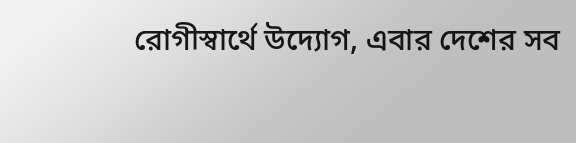রোগীস্বার্থে উদ্যোগ, এবার দেশের সব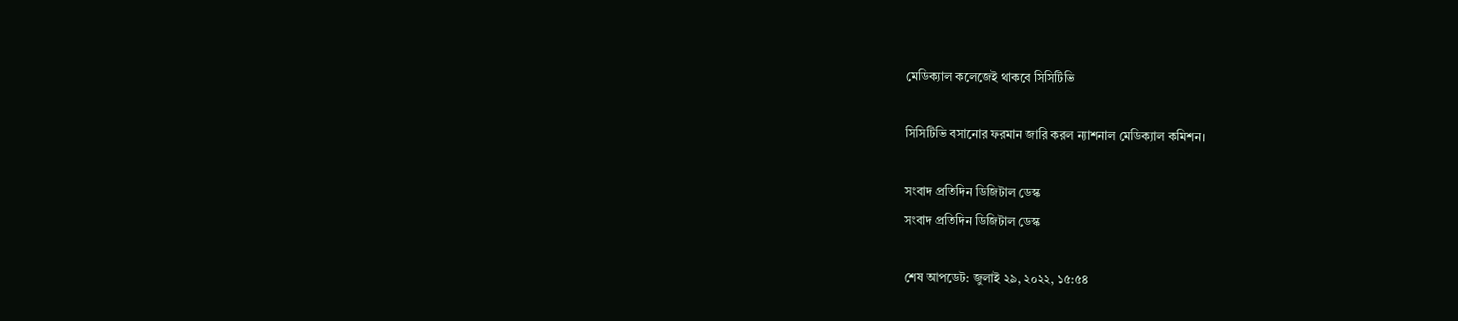মেডিক্যাল কলেজেই থাকবে সিসিটিভি

সিসিটিভি বসানোর ফরমান জারি করল ন্যাশনাল মেডিক্যাল কমিশন।

সংবাদ প্রতিদিন ডিজিটাল ডেস্ক
সংবাদ প্রতিদিন ডিজিটাল ডেস্ক

শেষ আপডেট: জুলাই ২৯, ২০২২, ১৫:৫৪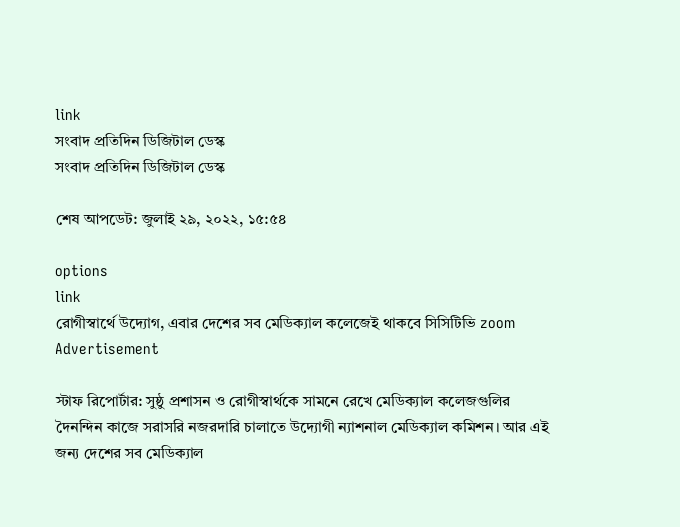link
সংবাদ প্রতিদিন ডিজিটাল ডেস্ক
সংবাদ প্রতিদিন ডিজিটাল ডেস্ক

শেষ আপডেট: জুলাই ২৯, ২০২২, ১৫:৫৪

options
link
রোগীস্বার্থে উদ্যোগ, এবার দেশের সব মেডিক্যাল কলেজেই থাকবে সিসিটিভি zoom
Advertisement

স্টাফ রিপোর্টার: সুষ্ঠু প্রশাসন ও রোগীস্বার্থকে সামনে রেখে মেডিক্যাল কলেজগুলির দৈনন্দিন কাজে সরাসরি নজরদারি চালাতে উদ্যোগী ন্যাশনাল মেডিক্যাল কমিশন। আর এই জন্য দেশের সব মেডিক্যাল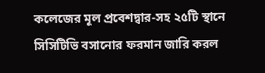কলেজের মূল প্রবেশদ্বার-সহ ২৫টি স্থানে সিসিটিভি বসানোর ফরমান জারি করল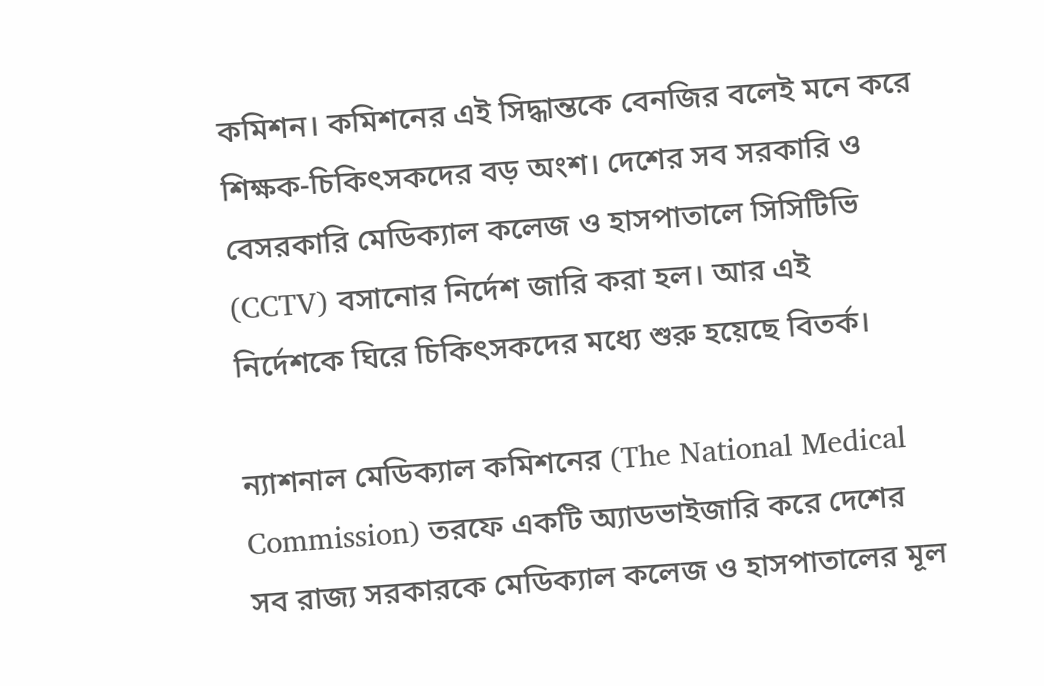কমিশন। কমিশনের এই সিদ্ধান্তকে বেনজির বলেই মনে করে শিক্ষক-চিকিৎসকদের বড় অংশ। দেশের সব সরকারি ও বেসরকারি মেডিক্যাল কলেজ ও হাসপাতালে সিসিটিভি (CCTV) বসানোর নির্দেশ জারি করা হল। আর এই নির্দেশকে ঘিরে চিকিৎসকদের মধ্যে শুরু হয়েছে বিতর্ক।

ন্যাশনাল মেডিক্যাল কমিশনের (The National Medical Commission) তরফে একটি অ্যাডভাইজারি করে দেশের সব রাজ্য সরকারকে মেডিক্যাল কলেজ ও হাসপাতালের মূল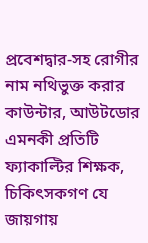প্রবেশদ্বার-সহ রোগীর নাম নথিভুক্ত করার কাউন্টার, আউটডোর এমনকী প্রতিটি ফ্যাকাল্টির শিক্ষক, চিকিৎসকগণ যে জায়গায়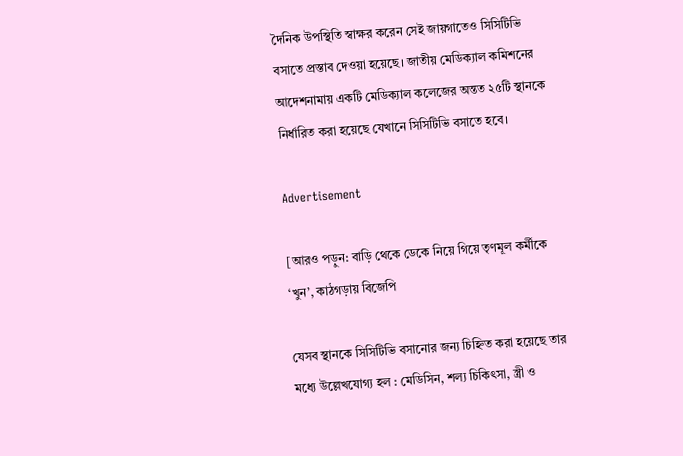দৈনিক উপস্থিতি স্বাক্ষর করেন সেই জায়গাতেও সিসিটিভি বসাতে প্রস্তাব দেওয়া হয়েছে। জাতীয় মেডিক্যাল কমিশনের আদেশনামায় একটি মেডিক্যাল কলেজের অন্তত ২৫টি স্থানকে নির্ধারিত করা হয়েছে যেখানে সিসিটিভি বসাতে হবে।

Advertisement

[আরও পড়ুন: বাড়ি থেকে ডেকে নিয়ে গিয়ে তৃণমূল কর্মীকে ‘খুন’, কাঠগড়ায় বিজেপি

যেসব স্থানকে সিসিটিভি বসানোর জন্য চিহ্নিত করা হয়েছে তার মধ্যে উল্লেখযোগ্য হল : মেডিসিন, শল্য চিকিৎসা, স্ত্রী ও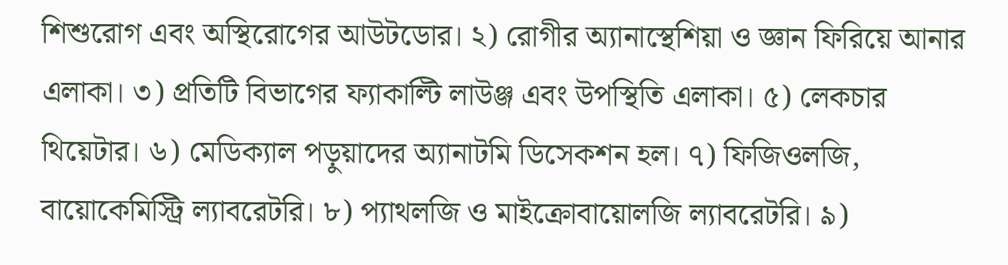শিশুরোগ এবং অস্থিরোগের আউটডোর। ২) রোগীর অ্যানাস্থেশিয়া ও জ্ঞান ফিরিয়ে আনার এলাকা। ৩) প্রতিটি বিভাগের ফ্যাকাল্টি লাউঞ্জ এবং উপস্থিতি এলাকা। ৫) লেকচার থিয়েটার। ৬) মেডিক্যাল পড়ুয়াদের অ্যানাটমি ডিসেকশন হল। ৭) ফিজিওলজি, বায়োকেমিস্ট্রি ল্যাবরেটরি। ৮) প্যাথলজি ও মাইক্রোবায়োলজি ল্যাবরেটরি। ৯)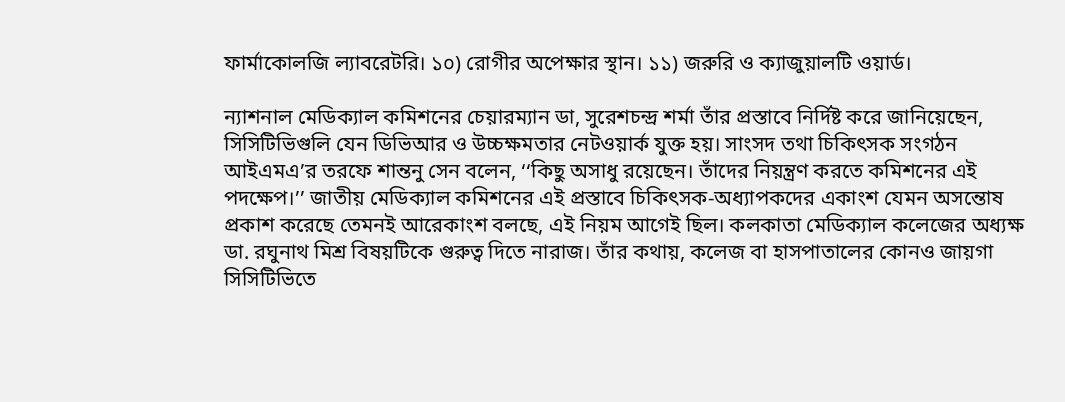ফার্মাকোলজি ল্যাবরেটরি। ১০) রোগীর অপেক্ষার স্থান। ১১) জরুরি ও ক্যাজুয়ালটি ওয়ার্ড।

ন্যাশনাল মেডিক্যাল কমিশনের চেয়ারম্যান ডা, সুরেশচন্দ্র শর্মা তাঁর প্রস্তাবে নির্দিষ্ট করে জানিয়েছেন, সিসিটিভিগুলি যেন ডিভিআর ও উচ্চক্ষমতার নেটওয়ার্ক যুক্ত হয়। সাংসদ তথা চিকিৎসক সংগঠন আইএমএ’র তরফে শান্তনু সেন বলেন, ‘‘কিছু অসাধু রয়েছেন। তাঁদের নিয়ন্ত্রণ করতে কমিশনের এই পদক্ষেপ।’’ জাতীয় মেডিক্যাল কমিশনের এই প্রস্তাবে চিকিৎসক-অধ্যাপকদের একাংশ যেমন অসন্তোষ প্রকাশ করেছে তেমনই আরেকাংশ বলছে, এই নিয়ম আগেই ছিল। কলকাতা মেডিক্যাল কলেজের অধ্যক্ষ ডা. রঘুনাথ মিশ্র বিষয়টিকে গুরুত্ব দিতে নারাজ। তাঁর কথায়, কলেজ বা হাসপাতালের কোনও জায়গা সিসিটিভিতে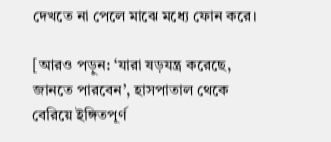দেখতে না পেলে মাঝে মধ্যে ফোন করে।

[আরও পড়ুন: ‘যারা ষড়যন্ত্র করেছে, জানতে পারবেন’, হাসপাতাল থেকে বেরিয়ে ইঙ্গিতপূর্ণ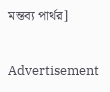মন্তব্য পার্থর]

Advertisement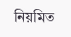নিয়মিত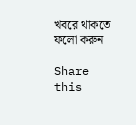খবরে থাকতে ফলো করুন

Share this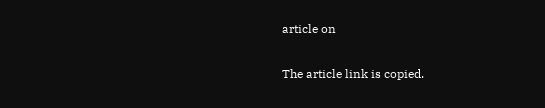article on

The article link is copied.